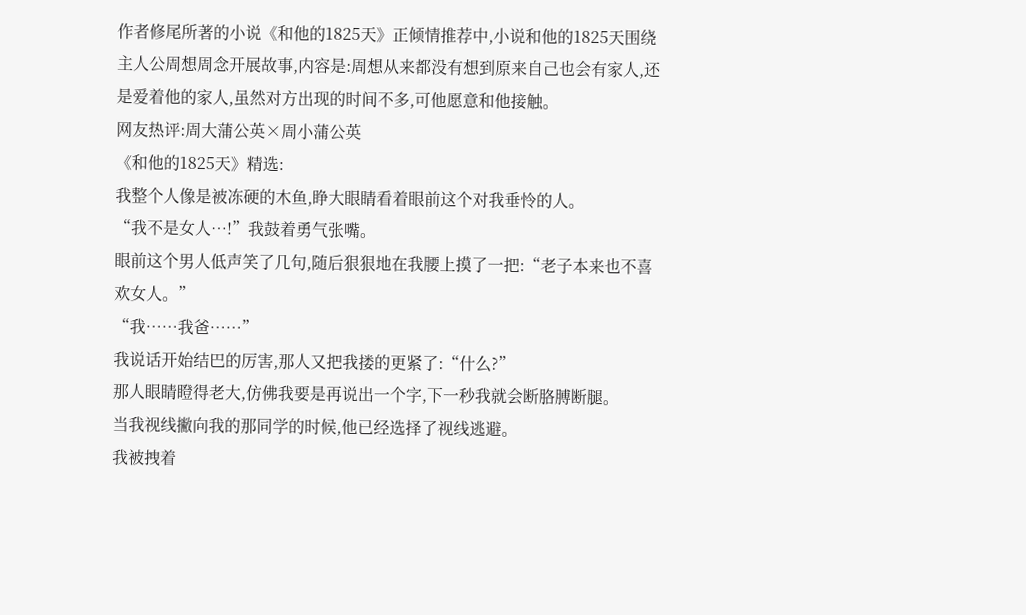作者修尾所著的小说《和他的1825天》正倾情推荐中,小说和他的1825天围绕主人公周想周念开展故事,内容是:周想从来都没有想到原来自己也会有家人,还是爱着他的家人,虽然对方出现的时间不多,可他愿意和他接触。
网友热评:周大蒲公英×周小蒲公英
《和他的1825天》精选:
我整个人像是被冻硬的木鱼,睁大眼睛看着眼前这个对我垂怜的人。
“我不是女人…!”我鼓着勇气张嘴。
眼前这个男人低声笑了几句,随后狠狠地在我腰上摸了一把:“老子本来也不喜欢女人。”
“我……我爸……”
我说话开始结巴的厉害,那人又把我搂的更紧了:“什么?”
那人眼睛瞪得老大,仿佛我要是再说出一个字,下一秒我就会断胳膊断腿。
当我视线撇向我的那同学的时候,他已经选择了视线逃避。
我被拽着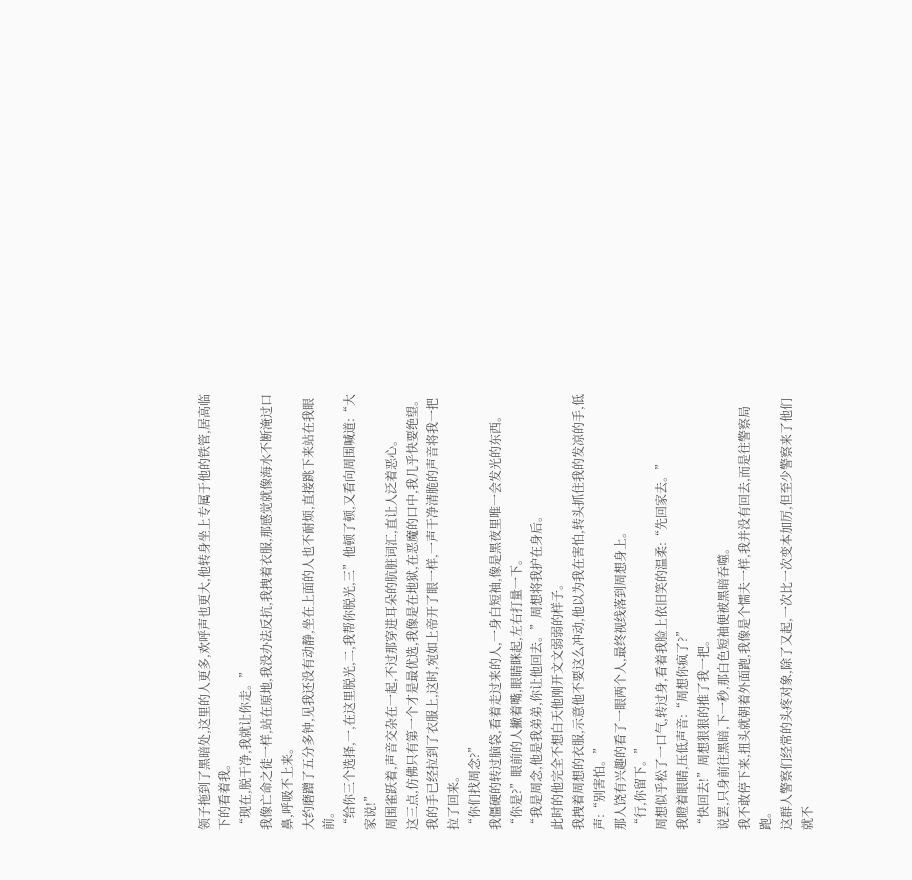领子拖到了黑暗处,这里的人更多,欢呼声也更大,他转身坐上专属于他的铁管,居高临下的看着我。
“现在,脱干净,我就让你走。”
我像亡命之徒一样,站在原地,我没办法反抗,我拽着衣服,那感觉就像海水不断淹过口鼻,呼吸不上来。
大约磨蹭了五分多钟,见我还没有动静,坐在上面的人也不耐烦,直接跳下来站在我眼前。
“给你三个选择,一,在这里脱光,二,我帮你脱光,三”他顿了顿,又看向周围喊道:“大家说!”
周围雀跃着,声音交杂在一起,不过那穿进耳朵的肮脏词汇,直让人泛着恶心。
这三点,仿佛只有第一个才是最优选,我像是在地狱,在恶魔的口中,我几乎快要绝望。
我的手已经拉到了衣服上,这时,宛如上帝开了眼一样,一声干净清脆的声音将我一把拉了回来。
“你们找周念?”
我僵硬的转过脑袋,看着走过来的人,一身白短袖,像是黑夜里唯一会发光的东西。
“你是?”眼前的人撇着嘴,眼睛眯起,左右打量一下。
“我是周念,他是我弟弟,你让他回去。”周想将我护在身后。
此时的他完全不想白天他刚开文文弱弱的样子。
我拽着周想的衣服,示意他不要这么冲动,他以为我在害怕,转头抓住我的发凉的手,低声:“别害怕。”
那人饶有兴趣的看了一眼两个人,最终视线落到周想身上。
“行,你留下。”
周想似乎松了一口气,转过身,看着我脸上依旧笑的温柔:“先回家去。”
我瞪着眼睛,压低声音:“周想你疯了?”
“快回去!”周想狠狠的推了我一把。
说罢,只身前往黑暗,下一秒,那白色短袖便被黑暗吞噬。
我不敢停下来,扭头就朝着外面跑,我像是个懦夫一样,我并没有回去,而是往警察局跑。
这群人警察们经常的头疼对象,除了又起,一次比一次变本加厉,但至少警察来了他们就不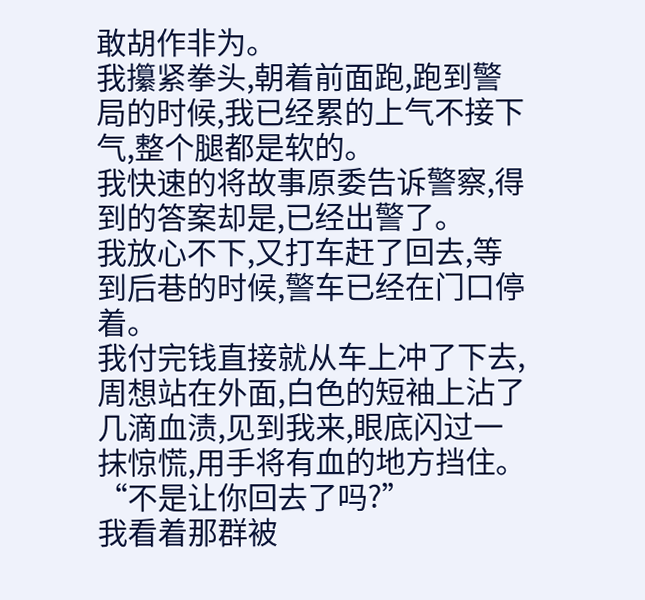敢胡作非为。
我攥紧拳头,朝着前面跑,跑到警局的时候,我已经累的上气不接下气,整个腿都是软的。
我快速的将故事原委告诉警察,得到的答案却是,已经出警了。
我放心不下,又打车赶了回去,等到后巷的时候,警车已经在门口停着。
我付完钱直接就从车上冲了下去,周想站在外面,白色的短袖上沾了几滴血渍,见到我来,眼底闪过一抹惊慌,用手将有血的地方挡住。
“不是让你回去了吗?”
我看着那群被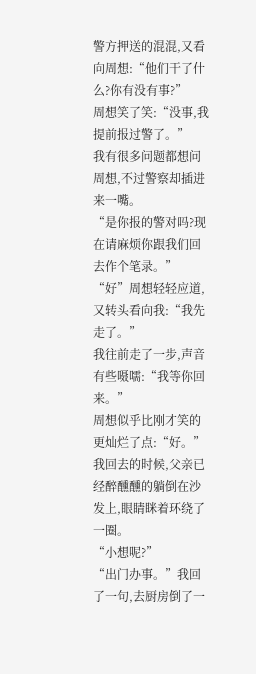警方押送的混混,又看向周想:“他们干了什么?你有没有事?”
周想笑了笑:“没事,我提前报过警了。”
我有很多问题都想问周想,不过警察却插进来一嘴。
“是你报的警对吗?现在请麻烦你跟我们回去作个笔录。”
“好”周想轻轻应道,又转头看向我:“我先走了。”
我往前走了一步,声音有些嗫嚅:“我等你回来。”
周想似乎比刚才笑的更灿烂了点:“好。”
我回去的时候,父亲已经醉醺醺的躺倒在沙发上,眼睛眯着环绕了一圈。
“小想呢?”
“出门办事。”我回了一句,去厨房倒了一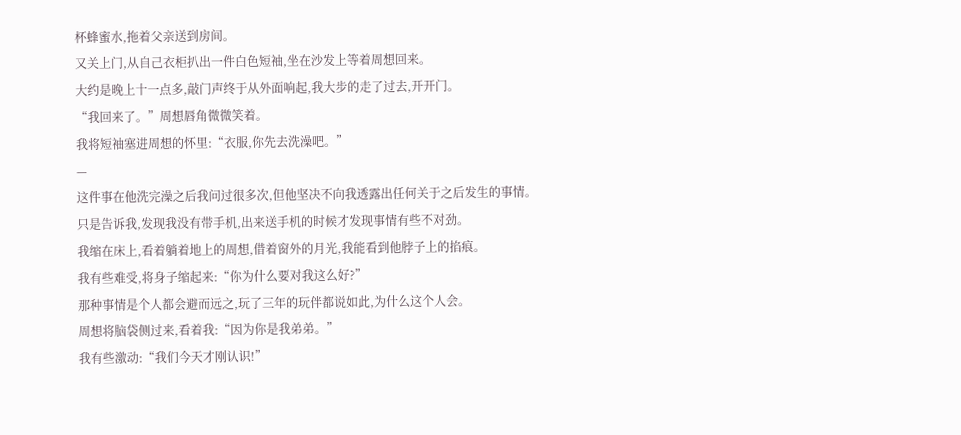杯蜂蜜水,拖着父亲送到房间。
又关上门,从自己衣柜扒出一件白色短袖,坐在沙发上等着周想回来。
大约是晚上十一点多,敲门声终于从外面响起,我大步的走了过去,开开门。
“我回来了。”周想唇角微微笑着。
我将短袖塞进周想的怀里:“衣服,你先去洗澡吧。”
—
这件事在他洗完澡之后我问过很多次,但他坚决不向我透露出任何关于之后发生的事情。
只是告诉我,发现我没有带手机,出来送手机的时候才发现事情有些不对劲。
我缩在床上,看着躺着地上的周想,借着窗外的月光,我能看到他脖子上的掐痕。
我有些难受,将身子缩起来:“你为什么要对我这么好?”
那种事情是个人都会避而远之,玩了三年的玩伴都说如此,为什么这个人会。
周想将脑袋侧过来,看着我:“因为你是我弟弟。”
我有些激动:“我们今天才刚认识!”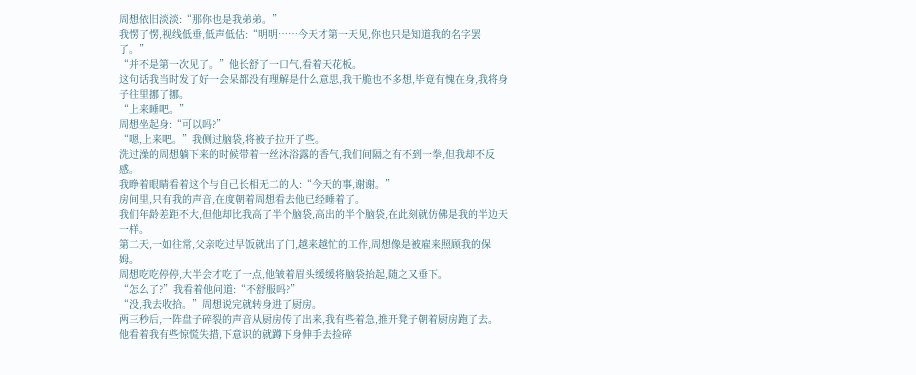周想依旧淡淡:“那你也是我弟弟。”
我愣了愣,视线低垂,低声低估:“明明……今天才第一天见,你也只是知道我的名字罢了。”
“并不是第一次见了。”他长舒了一口气,看着天花板。
这句话我当时发了好一会呆都没有理解是什么意思,我干脆也不多想,毕竟有愧在身,我将身子往里挪了挪。
“上来睡吧。”
周想坐起身:“可以吗?”
“嗯,上来吧。”我侧过脑袋,将被子拉开了些。
洗过澡的周想躺下来的时候带着一丝沐浴露的香气,我们间隔之有不到一拳,但我却不反感。
我睁着眼睛看着这个与自己长相无二的人:“今天的事,谢谢。”
房间里,只有我的声音,在度朝着周想看去他已经睡着了。
我们年龄差距不大,但他却比我高了半个脑袋,高出的半个脑袋,在此刻就仿佛是我的半边天一样。
第二天,一如往常,父亲吃过早饭就出了门,越来越忙的工作,周想像是被雇来照顾我的保姆。
周想吃吃停停,大半会才吃了一点,他皱着眉头缓缓将脑袋抬起,随之又垂下。
“怎么了?”我看着他问道:“不舒服吗?”
“没,我去收拾。”周想说完就转身进了厨房。
两三秒后,一阵盘子碎裂的声音从厨房传了出来,我有些着急,推开凳子朝着厨房跑了去。
他看着我有些惊慌失措,下意识的就蹲下身伸手去捡碎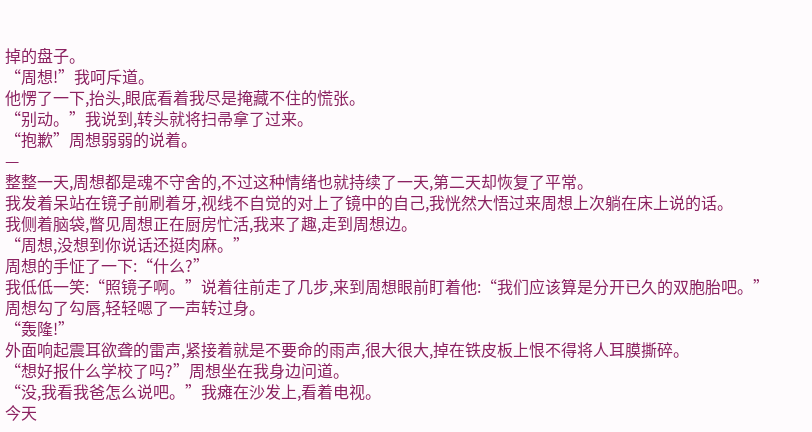掉的盘子。
“周想!”我呵斥道。
他愣了一下,抬头,眼底看着我尽是掩藏不住的慌张。
“别动。”我说到,转头就将扫帚拿了过来。
“抱歉”周想弱弱的说着。
—
整整一天,周想都是魂不守舍的,不过这种情绪也就持续了一天,第二天却恢复了平常。
我发着呆站在镜子前刷着牙,视线不自觉的对上了镜中的自己,我恍然大悟过来周想上次躺在床上说的话。
我侧着脑袋,瞥见周想正在厨房忙活,我来了趣,走到周想边。
“周想,没想到你说话还挺肉麻。”
周想的手怔了一下:“什么?”
我低低一笑:“照镜子啊。”说着往前走了几步,来到周想眼前盯着他:“我们应该算是分开已久的双胞胎吧。”
周想勾了勾唇,轻轻嗯了一声转过身。
“轰隆!”
外面响起震耳欲聋的雷声,紧接着就是不要命的雨声,很大很大,掉在铁皮板上恨不得将人耳膜撕碎。
“想好报什么学校了吗?”周想坐在我身边问道。
“没,我看我爸怎么说吧。”我瘫在沙发上,看着电视。
今天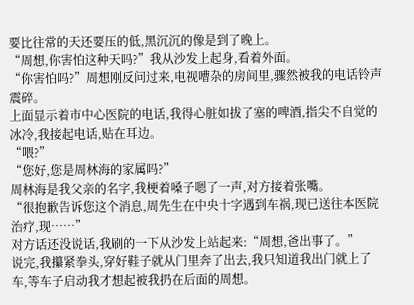要比往常的天还要压的低,黑沉沉的像是到了晚上。
“周想,你害怕这种天吗?”我从沙发上起身,看着外面。
“你害怕吗?”周想刚反问过来,电视嘈杂的房间里,骤然被我的电话铃声震碎。
上面显示着市中心医院的电话,我得心脏如拔了塞的啤酒,指尖不自觉的冰冷,我接起电话,贴在耳边。
“喂?”
“您好,您是周林海的家属吗?”
周林海是我父亲的名字,我梗着嗓子嗯了一声,对方接着张嘴。
“很抱歉告诉您这个消息,周先生在中央十字遇到车祸,现已送往本医院治疗,现……”
对方话还没说话,我刷的一下从沙发上站起来:“周想,爸出事了。”
说完,我攥紧拳头,穿好鞋子就从门里奔了出去,我只知道我出门就上了车,等车子启动我才想起被我扔在后面的周想。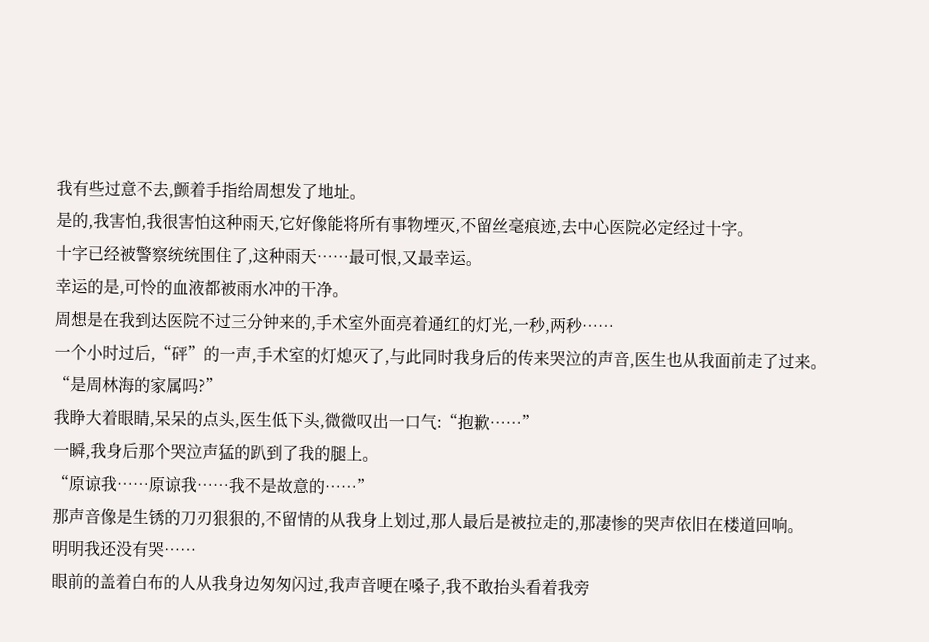我有些过意不去,颤着手指给周想发了地址。
是的,我害怕,我很害怕这种雨天,它好像能将所有事物堙灭,不留丝毫痕迹,去中心医院必定经过十字。
十字已经被警察统统围住了,这种雨天……最可恨,又最幸运。
幸运的是,可怜的血液都被雨水冲的干净。
周想是在我到达医院不过三分钟来的,手术室外面亮着通红的灯光,一秒,两秒……
一个小时过后,“砰”的一声,手术室的灯熄灭了,与此同时我身后的传来哭泣的声音,医生也从我面前走了过来。
“是周林海的家属吗?”
我睁大着眼睛,呆呆的点头,医生低下头,微微叹出一口气:“抱歉……”
一瞬,我身后那个哭泣声猛的趴到了我的腿上。
“原谅我……原谅我……我不是故意的……”
那声音像是生锈的刀刃狠狠的,不留情的从我身上划过,那人最后是被拉走的,那凄惨的哭声依旧在楼道回响。
明明我还没有哭……
眼前的盖着白布的人从我身边匆匆闪过,我声音哽在嗓子,我不敢抬头看着我旁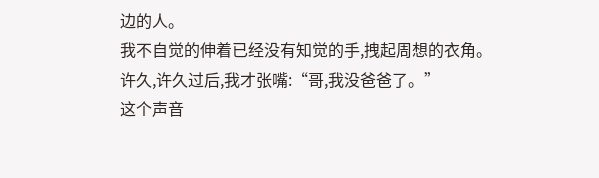边的人。
我不自觉的伸着已经没有知觉的手,拽起周想的衣角。
许久,许久过后,我才张嘴:“哥,我没爸爸了。”
这个声音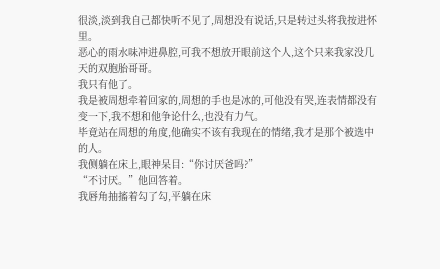很淡,淡到我自己都快听不见了,周想没有说话,只是转过头将我按进怀里。
恶心的雨水味冲进鼻腔,可我不想放开眼前这个人,这个只来我家没几天的双胞胎哥哥。
我只有他了。
我是被周想牵着回家的,周想的手也是冰的,可他没有哭,连表情都没有变一下,我不想和他争论什么,也没有力气。
毕竟站在周想的角度,他确实不该有我现在的情绪,我才是那个被选中的人。
我侧躺在床上,眼神呆目:“你讨厌爸吗?”
“不讨厌。”他回答着。
我唇角抽搐着勾了勾,平躺在床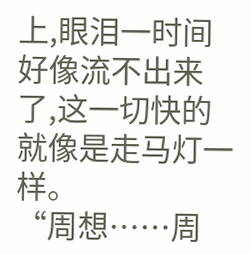上,眼泪一时间好像流不出来了,这一切快的就像是走马灯一样。
“周想……周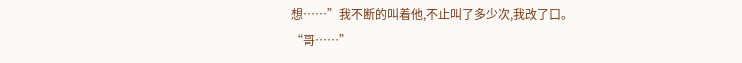想……”我不断的叫着他,不止叫了多少次,我改了口。
“哥……”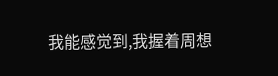我能感觉到,我握着周想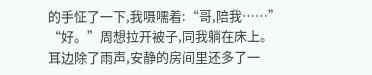的手怔了一下,我嗫嚅着:“哥,陪我……”
“好。”周想拉开被子,同我躺在床上。
耳边除了雨声,安静的房间里还多了一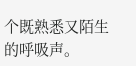个既熟悉又陌生的呼吸声。